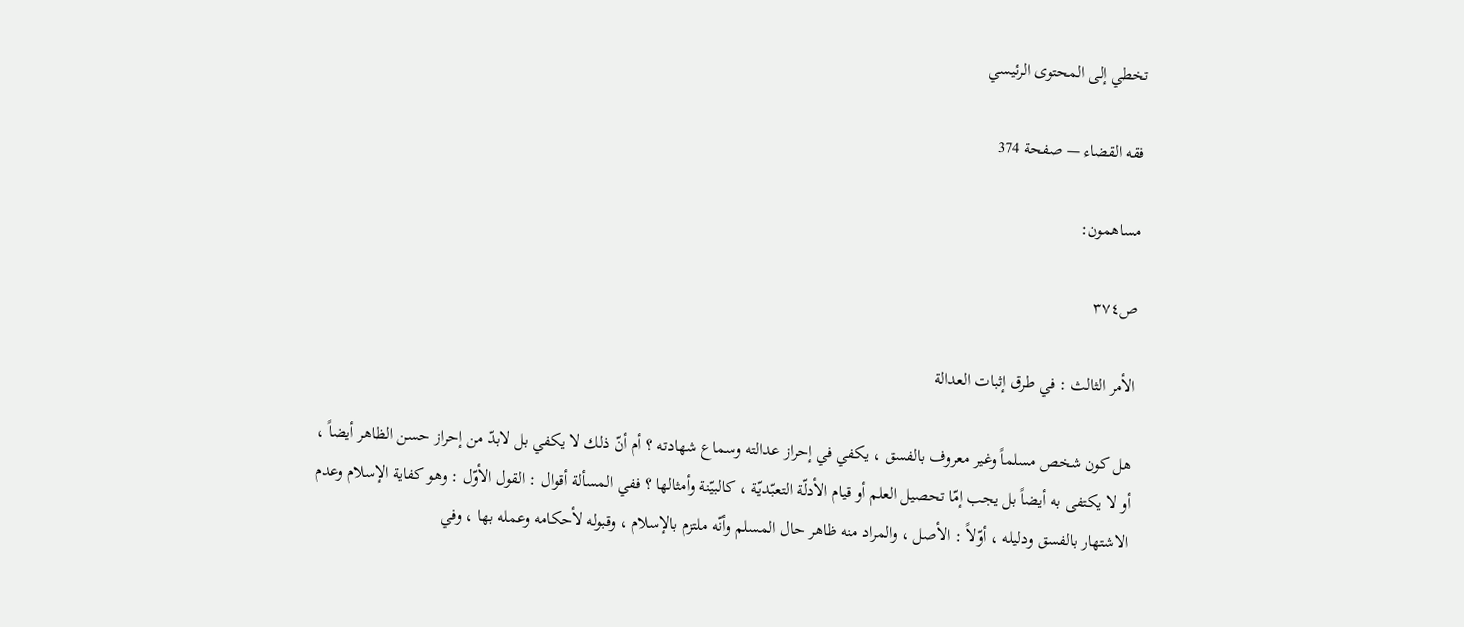تخطي إلى المحتوى الرئيسي

فقه القضاء — صفحة 374

مساهمون:

ص٣٧٤

الأمر الثالث : في طرق إثبات العدالة

هل كون شخص مسلماً وغير معروف بالفسق ، يكفي في إحراز عدالته وسماع شهادته ؟ أم أنّ ذلك لا يكفي بل لابدّ من إحراز حسن الظاهر أيضاً ، أو لا يكتفى به أيضاً بل يجب إمّا تحصيل العلم أو قيام الأدلّة التعبّديّة ، كالبيّنة وأمثالها ؟ ففي المسألة أقوال : القول الأوّل : وهو كفاية الإسلام وعدم الاشتهار بالفسق ودليله ، أوّلاً : الأصل ، والمراد منه ظاهر حال المسلم وأنّه ملتزم بالإسلام ، وقبوله لأحكامه وعمله بها ، وفي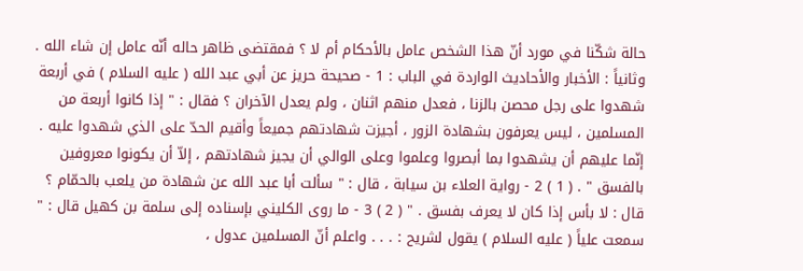حالة شكّنا في مورد أنّ هذا الشخص عامل بالأحكام أم لا ؟ فمقتضى ظاهر حاله أنّه عامل إن شاء الله . وثانياً : الأخبار والأحاديث الواردة في الباب : 1 - صحيحة حريز عن أبي عبد الله ( عليه السلام ) في أربعة شهدوا على رجل محصن بالزنا ، فعدل منهم اثنان ، ولم يعدل الآخران ؟ فقال : " إذا كانوا أربعة من المسلمين ، ليس يعرفون بشهادة الزور ، أجيزت شهادتهم جميعاً وأقيم الحدّ على الذي شهدوا عليه . إنّما عليهم أن يشهدوا بما أبصروا وعلموا وعلى الوالي أن يجيز شهادتهم ، إلاّ أن يكونوا معروفين بالفسق " . ( 1 ) 2 - رواية العلاء بن سيابة ، قال : " سألت أبا عبد الله عن شهادة من يلعب بالحمّام ؟ قال : لا بأس إذا كان لا يعرف بفسق . " ( 2 ) 3 - ما روى الكليني بإسناده إلى سلمة بن كهيل قال : " سمعت علياً ( عليه السلام ) يقول لشريح : . . . واعلم أنّ المسلمين عدول ،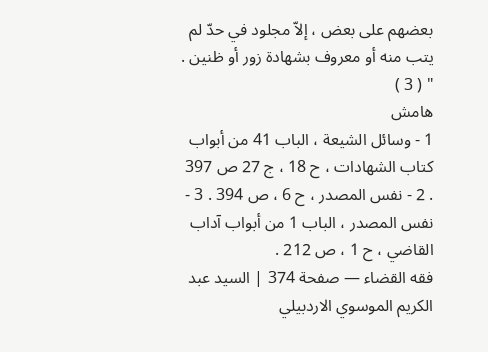بعضهم على بعض ، إلاّ مجلود في حدّ لم يتب منه أو معروف بشهادة زور أو ظنين . " ( 3 )
هامش
1 - وسائل الشيعة ، الباب 41 من أبواب كتاب الشهادات ، ح 18 ، ج 27 ص 397 . 2 - نفس المصدر ، ح 6 ، ص 394 . 3 - نفس المصدر ، الباب 1 من أبواب آداب القاضي ، ح 1 ، ص 212 .
فقه القضاء — صفحة 374 | السيد عبد الكريم الموسوي الاردبيلي